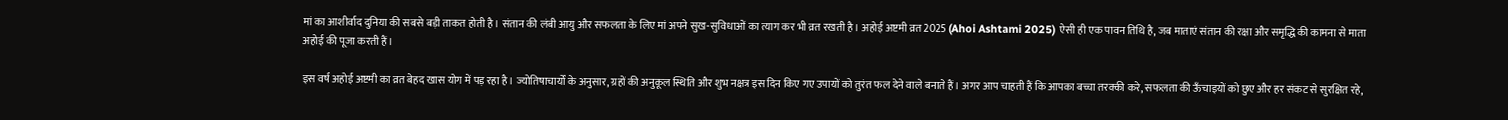मां का आशीर्वाद दुनिया की सबसे बड़ी ताकत होती है। संतान की लंबी आयु और सफलता के लिए मां अपने सुख-सुविधाओं का त्याग कर भी व्रत रखती है। अहोई अष्टमी व्रत 2025 (Ahoi Ashtami 2025) ऐसी ही एक पावन तिथि है, जब माताएं संतान की रक्षा और समृद्धि की कामना से माता अहोई की पूजा करती हैं।

इस वर्ष अहोई अष्टमी का व्रत बेहद खास योग में पड़ रहा है। ज्योतिषाचार्यों के अनुसार, ग्रहों की अनुकूल स्थिति और शुभ नक्षत्र इस दिन किए गए उपायों को तुरंत फल देने वाले बनाते हैं। अगर आप चाहती हैं कि आपका बच्चा तरक्की करे, सफलता की ऊँचाइयों को छुए और हर संकट से सुरक्षित रहे,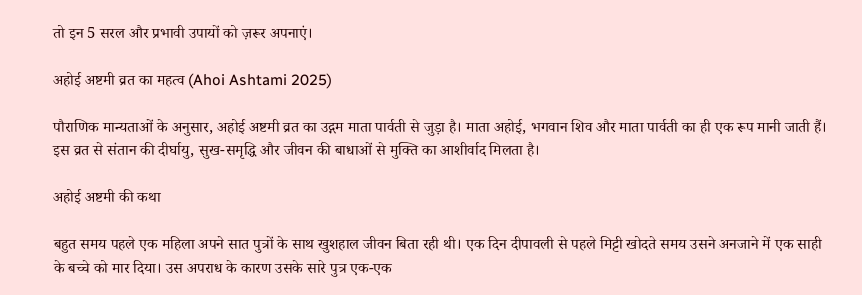तो इन 5 सरल और प्रभावी उपायों को ज़रूर अपनाएं।

अहोई अष्टमी व्रत का महत्व (Ahoi Ashtami 2025)

पौराणिक मान्यताओं के अनुसार, अहोई अष्टमी व्रत का उद्गम माता पार्वती से जुड़ा है। माता अहोई, भगवान शिव और माता पार्वती का ही एक रूप मानी जाती हैं। इस व्रत से संतान की दीर्घायु, सुख-समृद्धि और जीवन की बाधाओं से मुक्ति का आशीर्वाद मिलता है।

अहोई अष्टमी की कथा

बहुत समय पहले एक महिला अपने सात पुत्रों के साथ खुशहाल जीवन बिता रही थी। एक दिन दीपावली से पहले मिट्टी खोदते समय उसने अनजाने में एक साही के बच्चे को मार दिया। उस अपराध के कारण उसके सारे पुत्र एक-एक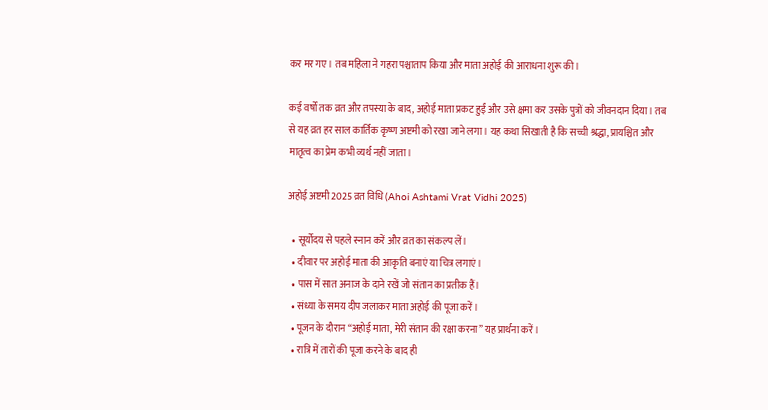कर मर गए। तब महिला ने गहरा पश्चाताप किया और माता अहोई की आराधना शुरू की।

कई वर्षों तक व्रत और तपस्या के बाद, अहोई माता प्रकट हुईं और उसे क्षमा कर उसके पुत्रों को जीवनदान दिया। तब से यह व्रत हर साल कार्तिक कृष्ण अष्टमी को रखा जाने लगा। यह कथा सिखाती है कि सच्ची श्रद्धा, प्रायश्चित और मातृत्व का प्रेम कभी व्यर्थ नहीं जाता।

अहोई अष्टमी 2025 व्रत विधि (Ahoi Ashtami Vrat Vidhi 2025)

  • सूर्योदय से पहले स्नान करें और व्रत का संकल्प लें।
  • दीवार पर अहोई माता की आकृति बनाएं या चित्र लगाएं।
  • पास में सात अनाज के दाने रखें जो संतान का प्रतीक हैं।
  • संध्या के समय दीप जलाकर माता अहोई की पूजा करें।
  • पूजन के दौरान “अहोई माता, मेरी संतान की रक्षा करना” यह प्रार्थना करें।
  • रात्रि में तारों की पूजा करने के बाद ही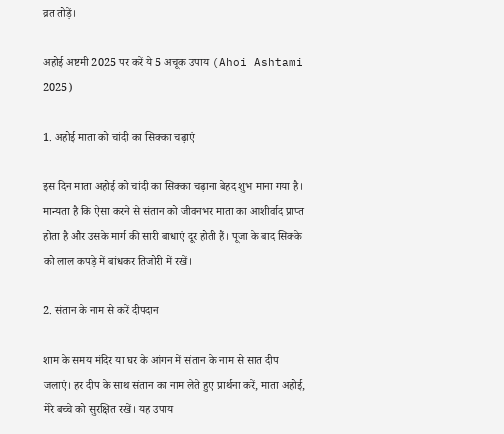व्रत तोड़ें।

अहोई अष्टमी 2025 पर करें ये 5 अचूक उपाय (Ahoi Ashtami 2025)

1. अहोई माता को चांदी का सिक्का चढ़ाएं

इस दिन माता अहोई को चांदी का सिक्का चढ़ाना बेहद शुभ माना गया है। मान्यता है कि ऐसा करने से संतान को जीवनभर माता का आशीर्वाद प्राप्त होता है और उसके मार्ग की सारी बाधाएं दूर होती हैं। पूजा के बाद सिक्के को लाल कपड़े में बांधकर तिजोरी में रखें।

2. संतान के नाम से करें दीपदान

शाम के समय मंदिर या घर के आंगन में संतान के नाम से सात दीप जलाएं। हर दीप के साथ संतान का नाम लेते हुए प्रार्थना करें, माता अहोई, मेरे बच्चे को सुरक्षित रखें। यह उपाय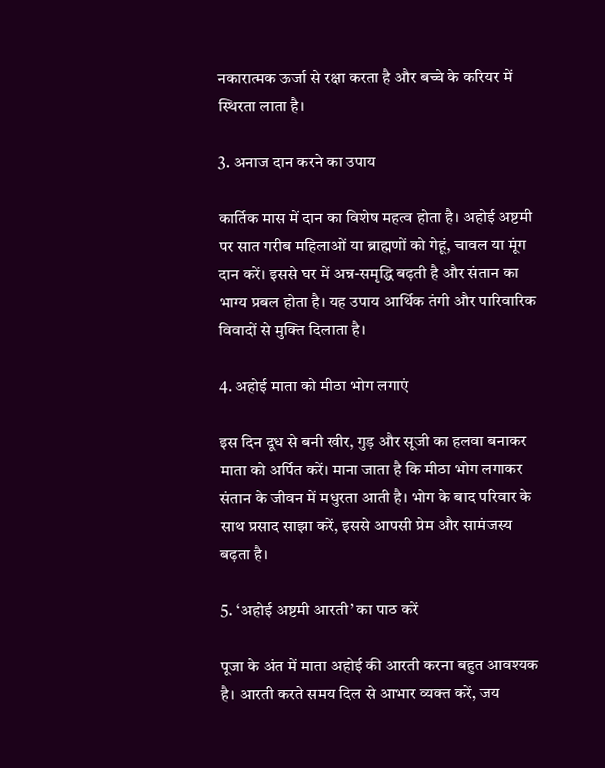नकारात्मक ऊर्जा से रक्षा करता है और बच्चे के करियर में स्थिरता लाता है।

3. अनाज दान करने का उपाय

कार्तिक मास में दान का विशेष महत्व होता है। अहोई अष्टमी पर सात गरीब महिलाओं या ब्राह्मणों को गेहूं, चावल या मूंग दान करें। इससे घर में अन्न-समृद्धि बढ़ती है और संतान का भाग्य प्रबल होता है। यह उपाय आर्थिक तंगी और पारिवारिक विवादों से मुक्ति दिलाता है।

4. अहोई माता को मीठा भोग लगाएं

इस दिन दूध से बनी खीर, गुड़ और सूजी का हलवा बनाकर माता को अर्पित करें। माना जाता है कि मीठा भोग लगाकर संतान के जीवन में मधुरता आती है। भोग के बाद परिवार के साथ प्रसाद साझा करें, इससे आपसी प्रेम और सामंजस्य बढ़ता है।

5. ‘अहोई अष्टमी आरती’ का पाठ करें

पूजा के अंत में माता अहोई की आरती करना बहुत आवश्यक है। आरती करते समय दिल से आभार व्यक्त करें, जय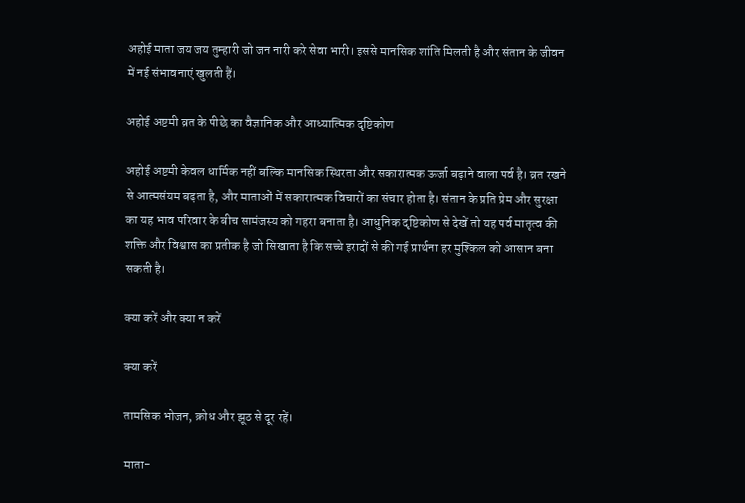अहोई माता जय जय तुम्हारी जो जन नारी करे सेवा भारी। इससे मानसिक शांति मिलती है और संतान के जीवन में नई संभावनाएं खुलती हैं।

अहोई अष्टमी व्रत के पीछे का वैज्ञानिक और आध्यात्मिक दृष्टिकोण

अहोई अष्टमी केवल धार्मिक नहीं बल्कि मानसिक स्थिरता और सकारात्मक ऊर्जा बढ़ाने वाला पर्व है। व्रत रखने से आत्मसंयम बढ़ता है, और माताओं में सकारात्मक विचारों का संचार होता है। संतान के प्रति प्रेम और सुरक्षा का यह भाव परिवार के बीच सामंजस्य को गहरा बनाता है। आधुनिक दृष्टिकोण से देखें तो यह पर्व मातृत्व की शक्ति और विश्वास का प्रतीक है जो सिखाता है कि सच्चे इरादों से की गई प्रार्थना हर मुश्किल को आसान बना सकती है।

क्या करें और क्या न करें

क्या करें

तामसिक भोजन, क्रोध और झूठ से दूर रहें।

माता-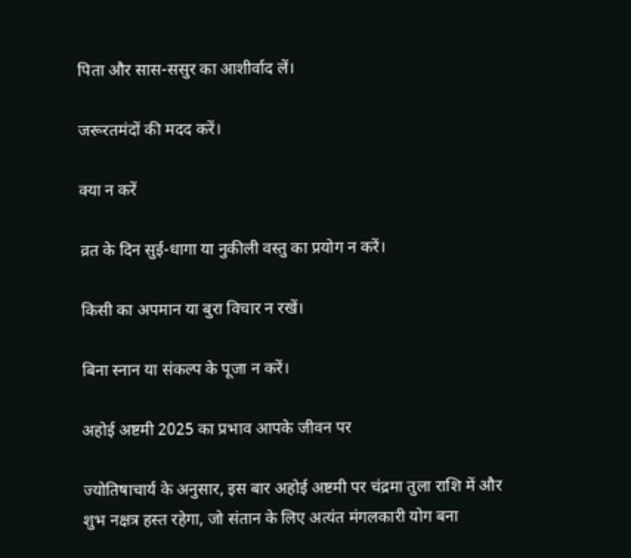पिता और सास-ससुर का आशीर्वाद लें।

जरूरतमंदों की मदद करें।

क्या न करें

व्रत के दिन सुई-धागा या नुकीली वस्तु का प्रयोग न करें।

किसी का अपमान या बुरा विचार न रखें।

बिना स्नान या संकल्प के पूजा न करें।

अहोई अष्टमी 2025 का प्रभाव आपके जीवन पर

ज्योतिषाचार्य के अनुसार, इस बार अहोई अष्टमी पर चंद्रमा तुला राशि में और शुभ नक्षत्र हस्त रहेगा, जो संतान के लिए अत्यंत मंगलकारी योग बना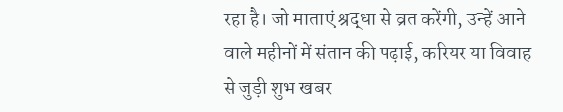रहा है। जो माताएं श्रद्धा से व्रत करेंगी, उन्हें आने वाले महीनों में संतान की पढ़ाई, करियर या विवाह से जुड़ी शुभ खबर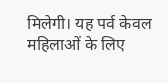मिलेगी। यह पर्व केवल महिलाओं के लिए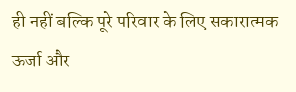ही नहीं बल्कि पूरे परिवार के लिए सकारात्मक ऊर्जा और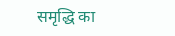समृद्धि का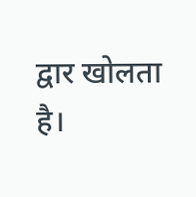द्वार खोलता है।